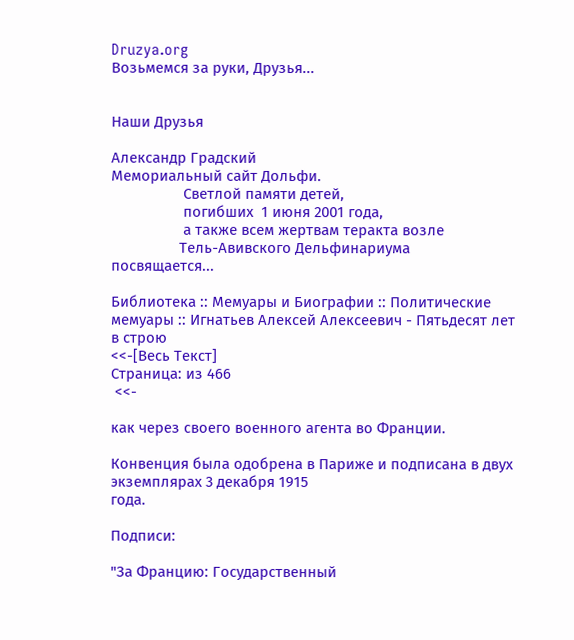Druzya.org
Возьмемся за руки, Друзья...


Наши Друзья

Александр Градский
Мемориальный сайт Дольфи.
                  Светлой памяти детей,
                  погибших  1 июня 2001 года,
                  а также всем жертвам теракта возле
                 Тель-Авивского Дельфинариума посвящается...

Библиотека :: Мемуары и Биографии :: Политические мемуары :: Игнатьев Алексей Алексеевич - Пятьдесят лет в строю
<<-[Весь Текст]
Страница: из 466
 <<-

как через своего военного агента во Франции.

Конвенция была одобрена в Париже и подписана в двух экземплярах 3 декабря 1915
года.

Подписи:

"За Францию: Государственный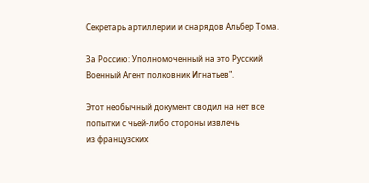Секретарь артиллерии и снарядов Альбер Тома.

За Россию: Уполномоченный на это Русский Военный Агент полковник Игнатьев".

Этот необычный документ сводил на нет все попытки с чьей-либо стороны извлечь
из французских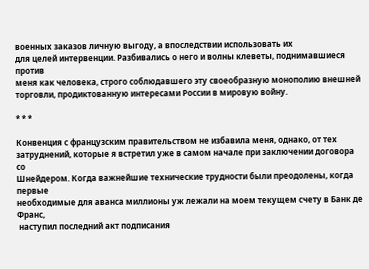военных заказов личную выгоду, а впоследствии использовать их
для целей интервенции. Разбивались о него и волны клеветы, поднимавшиеся против
меня как человека, строго соблюдавшего эту своеобразную монополию внешней
торговли, продиктованную интересами России в мировую войну.

* * *

Конвенция с французским правительством не избавила меня, однако, от тех
затруднений, которые я встретил уже в самом начале при заключении договора со
Шнейдером. Когда важнейшие технические трудности были преодолены, когда первые
необходимые для аванса миллионы уж лежали на моем текущем счету в Банк де Франс,
 наступил последний акт подписания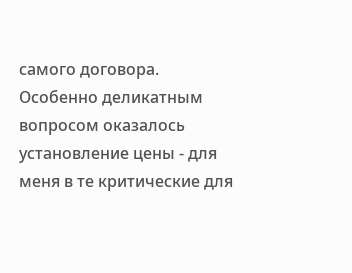самого договора. Особенно деликатным
вопросом оказалось установление цены - для меня в те критические для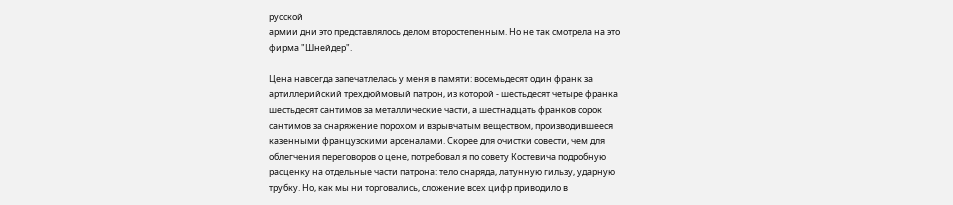русской
армии дни это представлялось делом второстепенным. Но не так смотрела на это
фирма "Шнейдер".

Цена навсегда запечатлелась у меня в памяти: восемьдесят один франк за
артиллерийский трехдюймовый патрон, из которой - шестьдесят четыре франка
шестьдесят сантимов за металлические части, а шестнадцать франков сорок
сантимов за снаряжение порохом и взрывчатым веществом, производившееся
казенными французскими арсеналами. Скорее для очистки совести, чем для
облегчения переговоров о цене, потребовал я по совету Костевича подробную
расценку на отдельные части патрона: тело снаряда, латунную гильзу, ударную
трубку. Но, как мы ни торговались, сложение всех цифр приводило в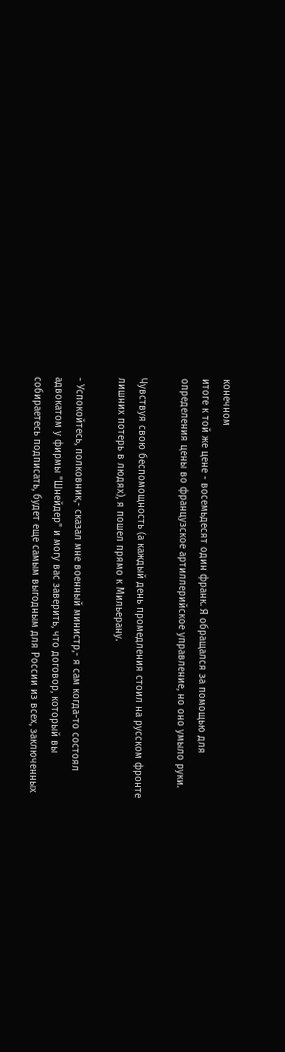конечном
итоге к той же цене - восемьдесят один франк. Я обращался за помощью для
определения цены во французское артиллерийское управление, но оно умыло руки.

Чувствуя свою беспомощность (а каждый день промедления стоил на русском фронте
лишних потерь в людях), я пошел прямо к Мильерану.

- Успокойтесь, полковник,- сказал мне военный министр,- я сам когда-то состоял
адвокатом у фирмы "Шнейдер" и могу вас заверить, что договор, который вы
собираетесь подписать, будет еще самым выгодным для России из всех, заключенных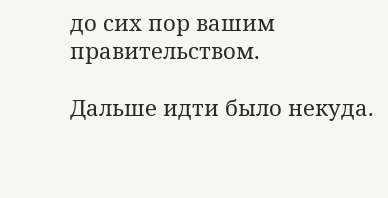до сих пор вашим правительством.

Дальше идти было некуда.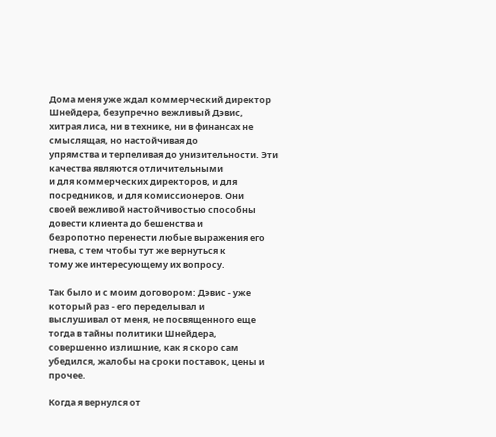Дома меня уже ждал коммерческий директор Шнейдера, безупречно вежливый Дэвис,
хитрая лиса, ни в технике, ни в финансах не смыслящая, но настойчивая до
упрямства и терпеливая до унизительности. Эти качества являются отличительными
и для коммерческих директоров, и для посредников, и для комиссионеров. Они
своей вежливой настойчивостью способны довести клиента до бешенства и
безропотно перенести любые выражения его гнева, с тем чтобы тут же вернуться к
тому же интересующему их вопросу.

Так было и с моим договором: Дэвис - уже который раз - его переделывал и
выслушивал от меня, не посвященного еще тогда в тайны политики Шнейдера,
совершенно излишние, как я скоро сам убедился, жалобы на сроки поставок, цены и
прочее.

Когда я вернулся от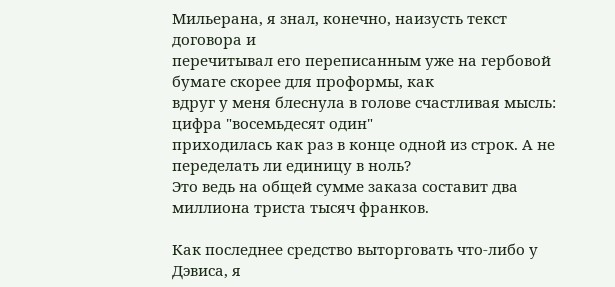Мильерана, я знал, конечно, наизусть текст договора и
перечитывал его переписанным уже на гербовой бумаге скорее для проформы, как
вдруг у меня блеснула в голове счастливая мысль: цифра "восемьдесят один"
приходилась как раз в конце одной из строк. А не переделать ли единицу в ноль?
Это ведь на общей сумме заказа составит два миллиона триста тысяч франков.

Как последнее средство выторговать что-либо у Дэвиса, я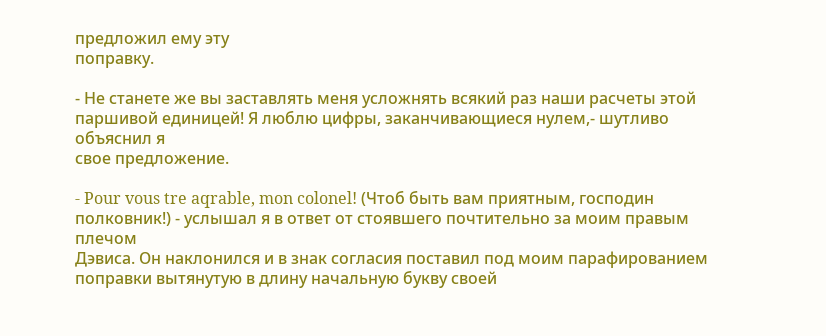предложил ему эту
поправку.

- Не станете же вы заставлять меня усложнять всякий раз наши расчеты этой
паршивой единицей! Я люблю цифры, заканчивающиеся нулем,- шутливо объяснил я
свое предложение.

- Pour vous tre aqrable, mon colonel! (Чтоб быть вам приятным, господин
полковник!) - услышал я в ответ от стоявшего почтительно за моим правым плечом
Дэвиса. Он наклонился и в знак согласия поставил под моим парафированием
поправки вытянутую в длину начальную букву своей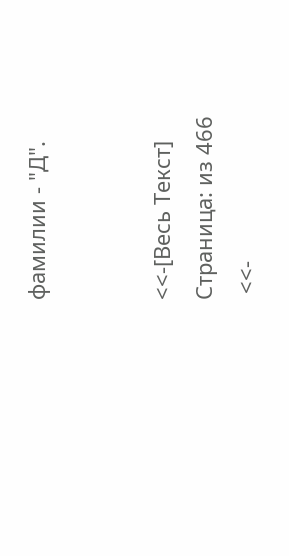фамилии - "Д".


<<-[Весь Текст]
Страница: из 466
 <<-